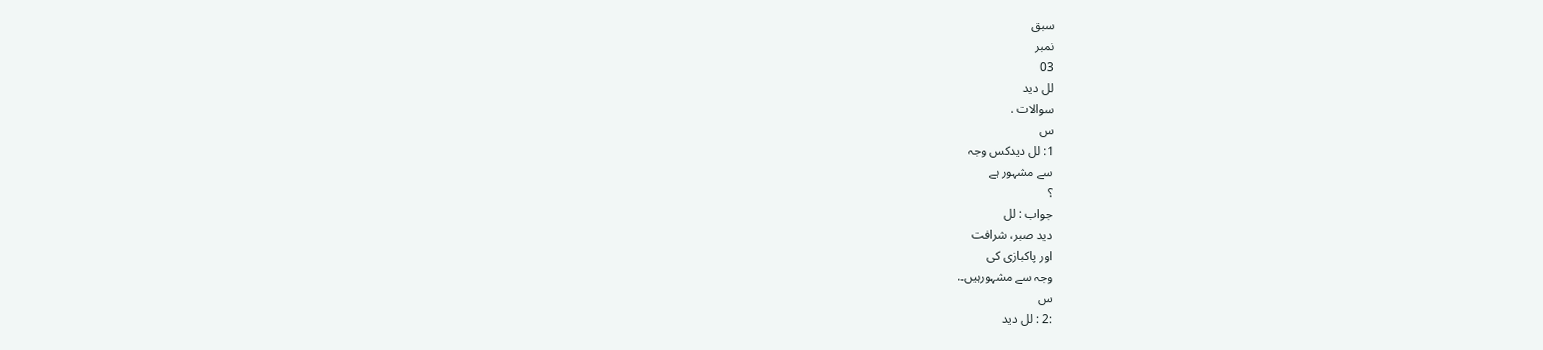سبق
نمبر
03
لل دید
سوالات .
س
1: لل دیدکس وجہ
سے مشہور ہے
؟
جواب : لل
دید صبر، شرافت
اور پاکبازی کی
وجہ سے مشہورہیں۔.
س
:2 : لل دید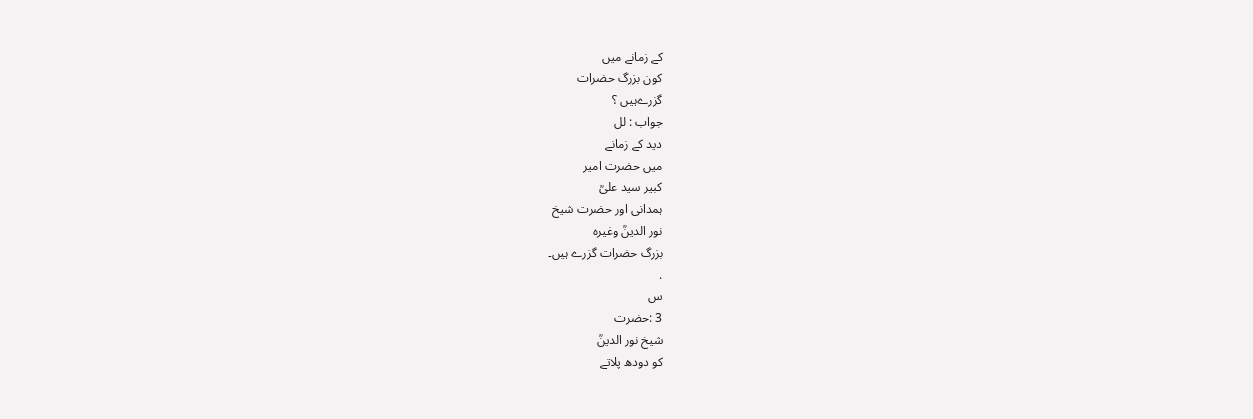کے زمانے میں
کون بزرگ حضرات
گزرےہیں ؟
جواب : لل
دید کے زمانے
میں حضرت امیر
کبیر سید علیؒ
ہمدانی اور حضرت شیخ
نور الدینؒ وغیرہ
بزرگ حضرات گزرے ہیں۔
.
س
3 :حضرت
شیخ نور الدینؒ
کو دودھ پلاتے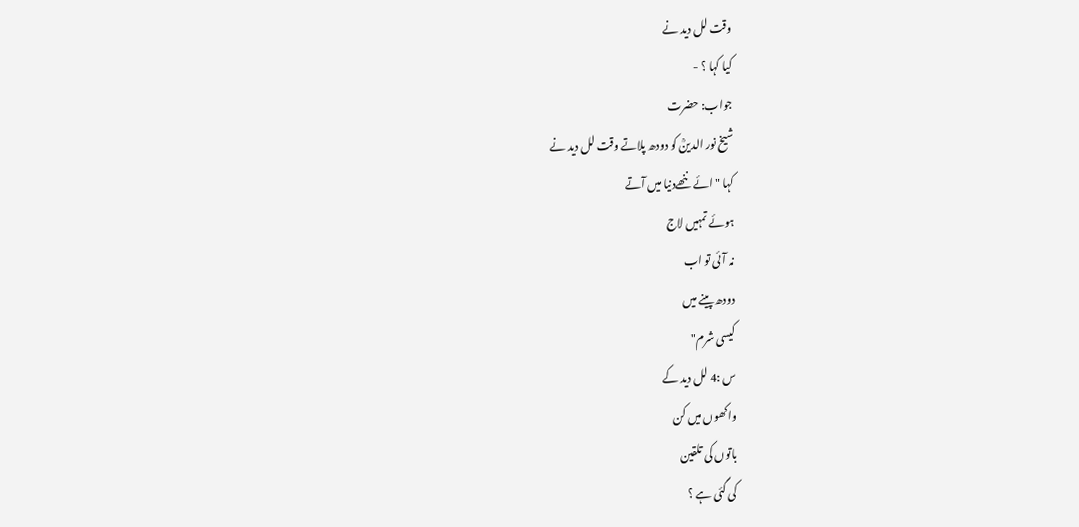وقت لل دید نے
کیا کہا ؟ -
جواب: حضرت
شیخ نور الدینؒ کو دودھ پلاتے وقت لل دید نے
کہا " ائے ننھےدنیا میں آتے
ہوئے تمہیں لاج
نہ آئی تو اب
دودھ پینے میں
کیسی شرم"
س :4 لل دید کے
واکھوں میں کن
باتوں کی تلقین
کی گئی ہے ؟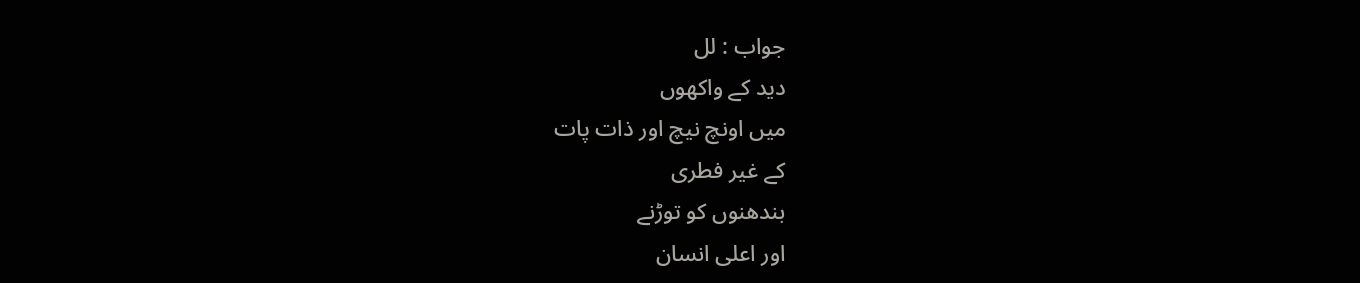جواب : لل
دید کے واکھوں
میں اونچ نیچ اور ذات پات
کے غیر فطری
بندھنوں کو توڑنے
اور اعلی انسان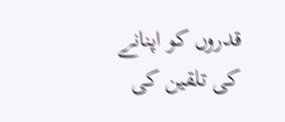قدروں کو اپنانے
کی تلقین کی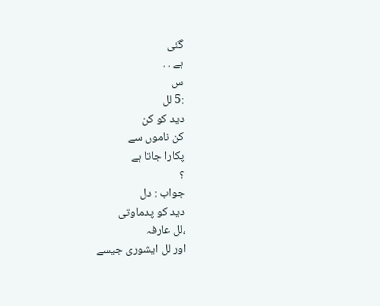گئی
ہے . .
س
:5 لل
دید کو کن
کن ناموں سے
پکارا جاتا ہے
؟
جواب : دل
دید کو پدماوتی
،لل عارفہ
اور لل ایشوری جیسے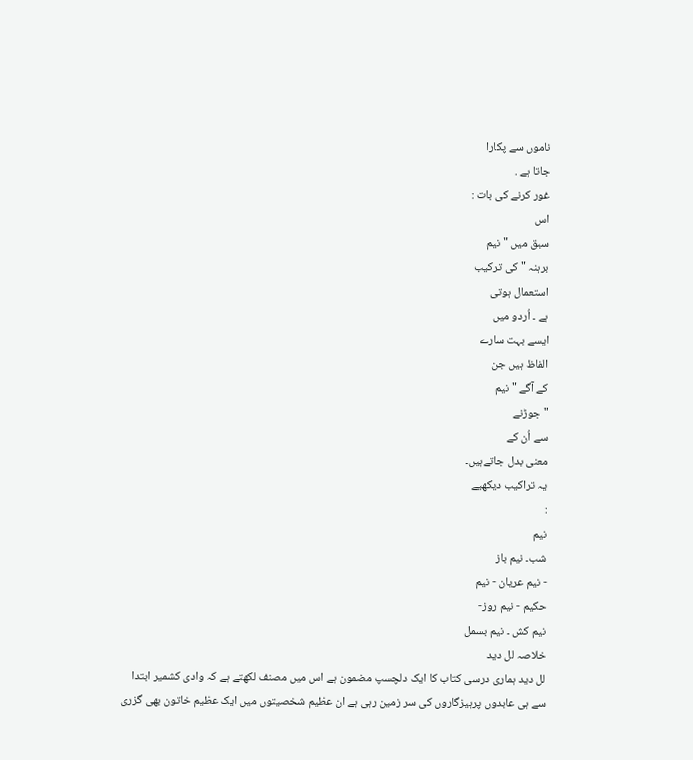ناموں سے پکارا
جاتا ہے .
غور کرنے کی بات :
اس
سبق میں " نیم
برہنہ " کی ترکیب
استعمال ہوتی
ہے ۔ اُردو میں
ایسے بہت سارے
الفاظ ہیں جن
کے آگے " نیم
" جوڑنے
سے اُن کے
معنی بدل جاتےہیں۔
یہ تراکیب دیکھیے
:
نیم
شب۔ نیم باز
- نیم عریان - نیم
حکیم - نیم روز-
نیم کش ۔ نیم بسمل
خلاصہ لل دید
لل دید ہماری درسی کتاب کا ایک دلچسپ مضمون ہے اس میں مصنف لکھتے ہے کہ وادی کشمیر ابتدا سے ہی عابدوں پرہیزگاروں کی سر زمین رہی ہے ان عظیم شخصیتوں میں ایک عظیم خاتون بھی گزری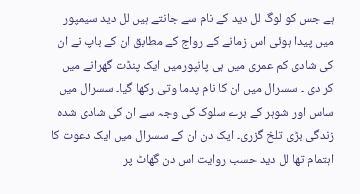ہے جس کو لوگ لل دید کے نام سے جانتے ہیں لل دید سیمپور میں پیدا ہوئی اس زمانے کے رواج کے مطابق ان کے باپ نے ان کی شادی کم عمری میں ہی پانپورمیں ایک پنڈت گھرانے میں کر دی ۔ سسرال میں ان کا نام پدما وتی رکھا گیا۔ سسرال میں ساس اور شوہر کے برے سلوک کی وجہ سے ان کی شادی شدہ زندگی بڑی تلخ گزری۔ ایک دن ان کے سسرال میں ایک دعوت کا اہتمام تھا لل دید حسب روایت اس دن گھاٹ پر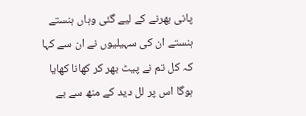پانی بھرنے کے لیے گئی وہاں ہنستے ہنستے ان کی سہیلیوں نے ان سے کہا کہ کل تم نے پیٹ بھر کر کھانا کھایا ہوگا اس پر لل دید کے منھ سے بے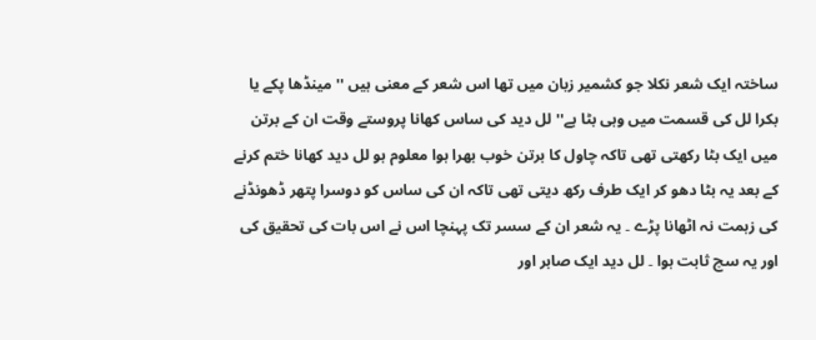ساختہ ایک شعر نکلا جو کشمیر زبان میں تھا اس شعر کے معنی ہیں '' مینڈھا پکے یا بکرا لل کی قسمت میں وہی بٹا ہے'' لل دید کی ساس کھانا پروستے وقت ان کے برتن میں ایک بٹا رکھتی تھی تاکہ چاول کا برتن خوب بھرا ہوا معلوم ہو لل دید کھانا ختم کرنے کے بعد یہ بٹا دھو کر ایک طرف رکھ دیتی تھی تاکہ ان کی ساس کو دوسرا پتھر ڈھونڈنے کی زہمت نہ اٹھانا پڑے ۔ یہ شعر ان کے سسر تک پہنچا اس نے اس بات کی تحقیق کی اور یہ سچ ثابت ہوا ۔ لل دید ایک صابر اور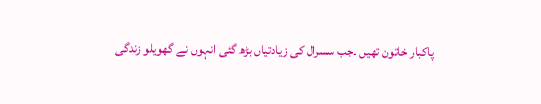پاکبار خاتون تھیں ۔جب سسرال کی زیادتیاں بڑھ گئی انہوں نے گھویلو زندگی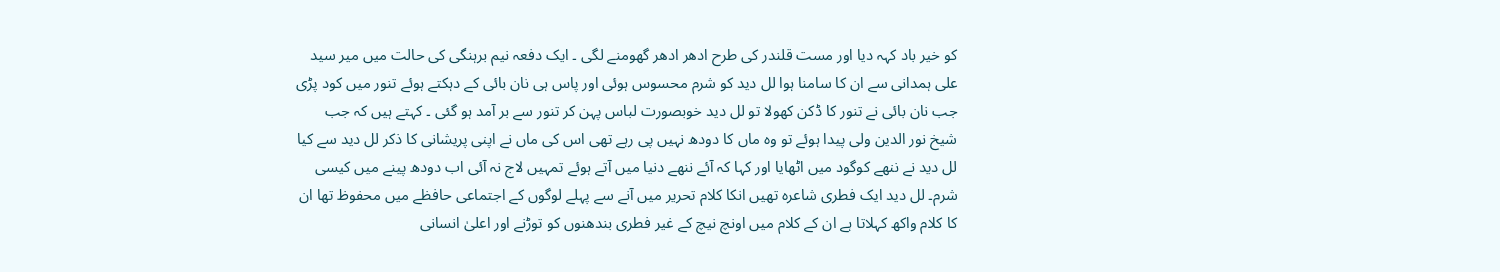کو خیر باد کہہ دیا اور مست قلندر کی طرح ادھر ادھر گھومنے لگی ۔ ایک دفعہ نیم برہنگی کی حالت میں میر سید علی ہمدانی سے ان کا سامنا ہوا لل دید کو شرم محسوس ہوئی اور پاس ہی نان بائی کے دہکتے ہوئے تنور میں کود پڑی جب نان بائی نے تنور کا ڈکن کھولا تو لل دید خوبصورت لباس پہن کر تنور سے بر آمد ہو گئی ۔ کہتے ہیں کہ جب شیخ نور الدین ولی پیدا ہوئے تو وہ ماں کا دودھ نہیں پی رہے تھی اس کی ماں نے اپنی پریشانی کا ذکر لل دید سے کیا لل دید نے ننھے کوگود میں اٹھایا اور کہا کہ آئے ننھے دنیا میں آتے ہوئے تمہیں لاج نہ آئی اب دودھ پینے میں کیسی شرم۔ لل دید ایک فطری شاعرہ تھیں انکا کلام تحریر میں آنے سے پہلے لوگوں کے اجتماعی حافظے میں محفوظ تھا ان کا کلام واکھ کہلاتا ہے ان کے کلام میں اونچ نیچ کے غیر فطری بندھنوں کو توڑنے اور اعلیٰ انسانی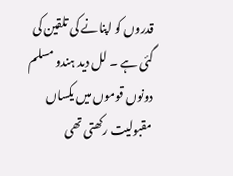قدروں کو اپنانے کی تلقین کی گئی ہے ۔ لل دید ہندو مسلم دونوں قوموں میں یکساں مقبولیت رکھتی تھی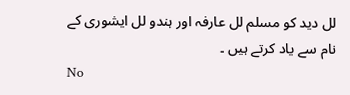لل دید کو مسلم لل عارفہ اور ہندو لل ایشوری کے نام سے یاد کرتے ہیں ۔
No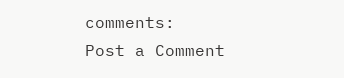comments:
Post a Comment